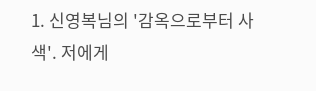1. 신영복님의 '감옥으로부터 사색'. 저에게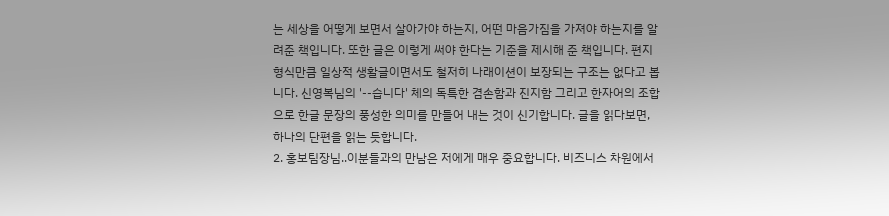는 세상을 어떻게 보면서 살아가야 하는지, 어떤 마음가짐을 가져야 하는지를 알려준 책입니다. 또한 글은 이렇게 써야 한다는 기준을 제시해 준 책입니다. 편지 형식만큼 일상적 생활글이면서도 철저히 나래이션이 보장되는 구조는 없다고 봅니다. 신영복님의 '--습니다' 체의 독특한 겸손함과 진지함 그리고 한자어의 조합으로 한글 문장의 풍성한 의미를 만들어 내는 것이 신기합니다. 글을 읽다보면, 하나의 단편을 읽는 듯합니다.
2. 홍보팀장님..이분들과의 만남은 저에게 매우 중요합니다. 비즈니스 차원에서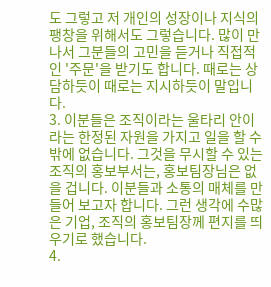도 그렇고 저 개인의 성장이나 지식의 팽창을 위해서도 그렇습니다. 많이 만나서 그분들의 고민을 듣거나 직접적인 '주문'을 받기도 합니다. 때로는 상담하듯이 때로는 지시하듯이 말입니다.
3. 이분들은 조직이라는 울타리 안이라는 한정된 자원을 가지고 일을 할 수 밖에 없습니다. 그것을 무시할 수 있는 조직의 홍보부서는, 홍보팀장님은 없을 겁니다. 이분들과 소통의 매체를 만들어 보고자 합니다. 그런 생각에 수많은 기업, 조직의 홍보팀장께 편지를 띄우기로 했습니다.
4.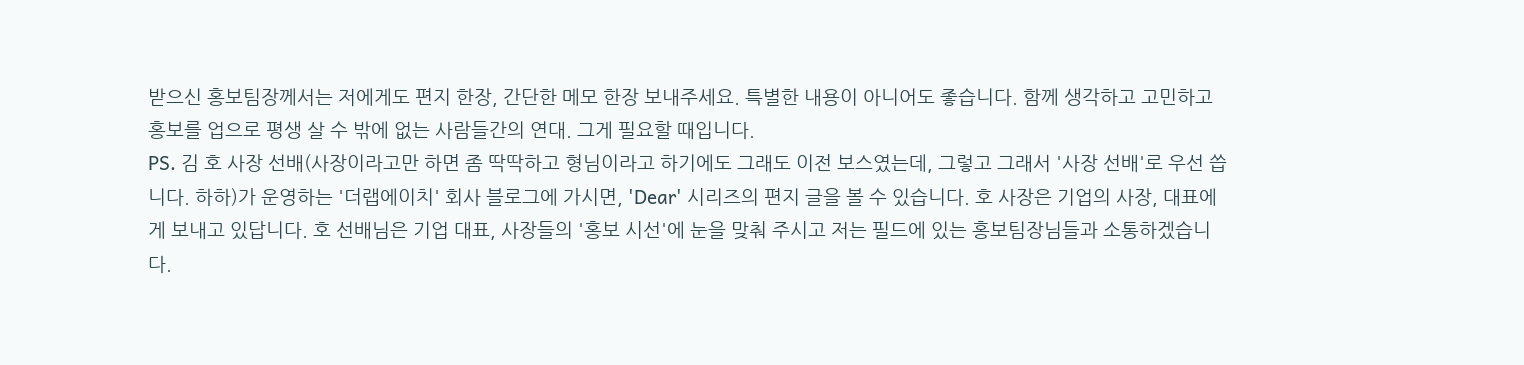받으신 홍보팀장께서는 저에게도 편지 한장, 간단한 메모 한장 보내주세요. 특별한 내용이 아니어도 좋습니다. 함께 생각하고 고민하고 홍보를 업으로 평생 살 수 밖에 없는 사람들간의 연대. 그게 필요할 때입니다.
PS. 김 호 사장 선배(사장이라고만 하면 좀 딱딱하고 형님이라고 하기에도 그래도 이전 보스였는데, 그렇고 그래서 '사장 선배'로 우선 씁니다. 하하)가 운영하는 '더랩에이치' 회사 블로그에 가시면, 'Dear' 시리즈의 편지 글을 볼 수 있습니다. 호 사장은 기업의 사장, 대표에게 보내고 있답니다. 호 선배님은 기업 대표, 사장들의 '홍보 시선'에 눈을 맞춰 주시고 저는 필드에 있는 홍보팀장님들과 소통하겠습니다.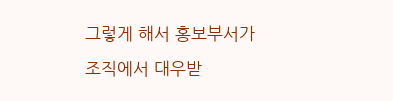그렇게 해서 홍보부서가 조직에서 대우받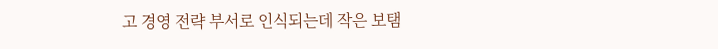고 경영 전략 부서로 인식되는데 작은 보탬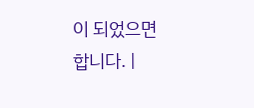이 되었으면 합니다. |